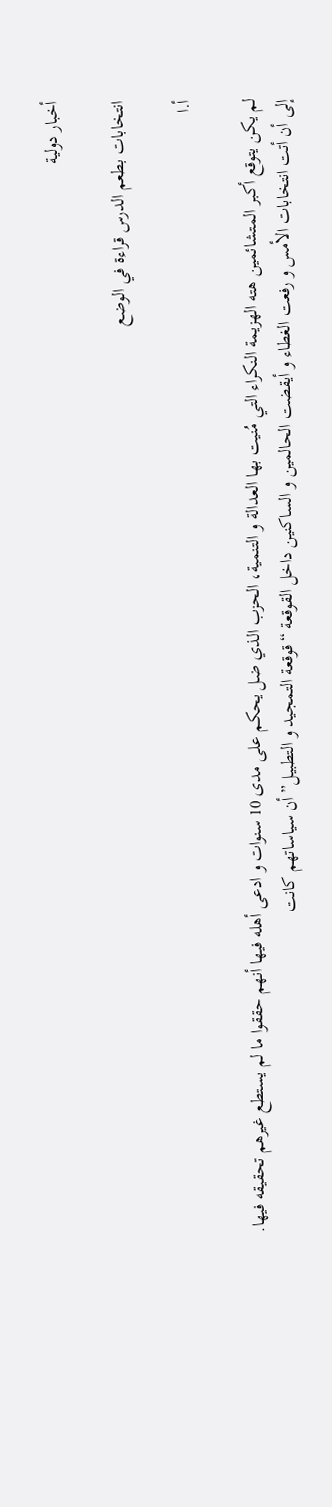أخبار دولية

انتخابات بطعم الدرس قراءة في الوضع

أ.ا

لم يكن يتوقع أكبر المتشائمين هته الهزيمة النكراء التي مُنيت بها العدالة و التنمية، الحزب الذي ضل يحكم على مدى 10 سنوات و ادعى أهله فيها أنهم حققوا ما لم يستطع غيرهم تحقيقه فيها.
إلى أن أتت انتخابات الأمس و رفعت الغطاء و أيقضت الحالمين و الساكنين داخل القوقعة “قوقعة التمجيد و التطبيل” أن سياساتهم كانت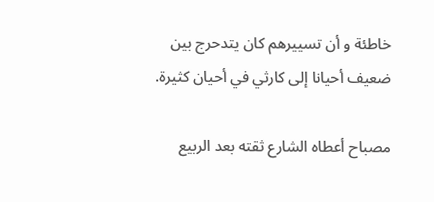خاطئة و أن تسييرهم كان يتدحرج بين ضعيف أحيانا إلى كارثي في أحيان كثيرة.

مصباح أعطاه الشارع ثقته بعد الربيع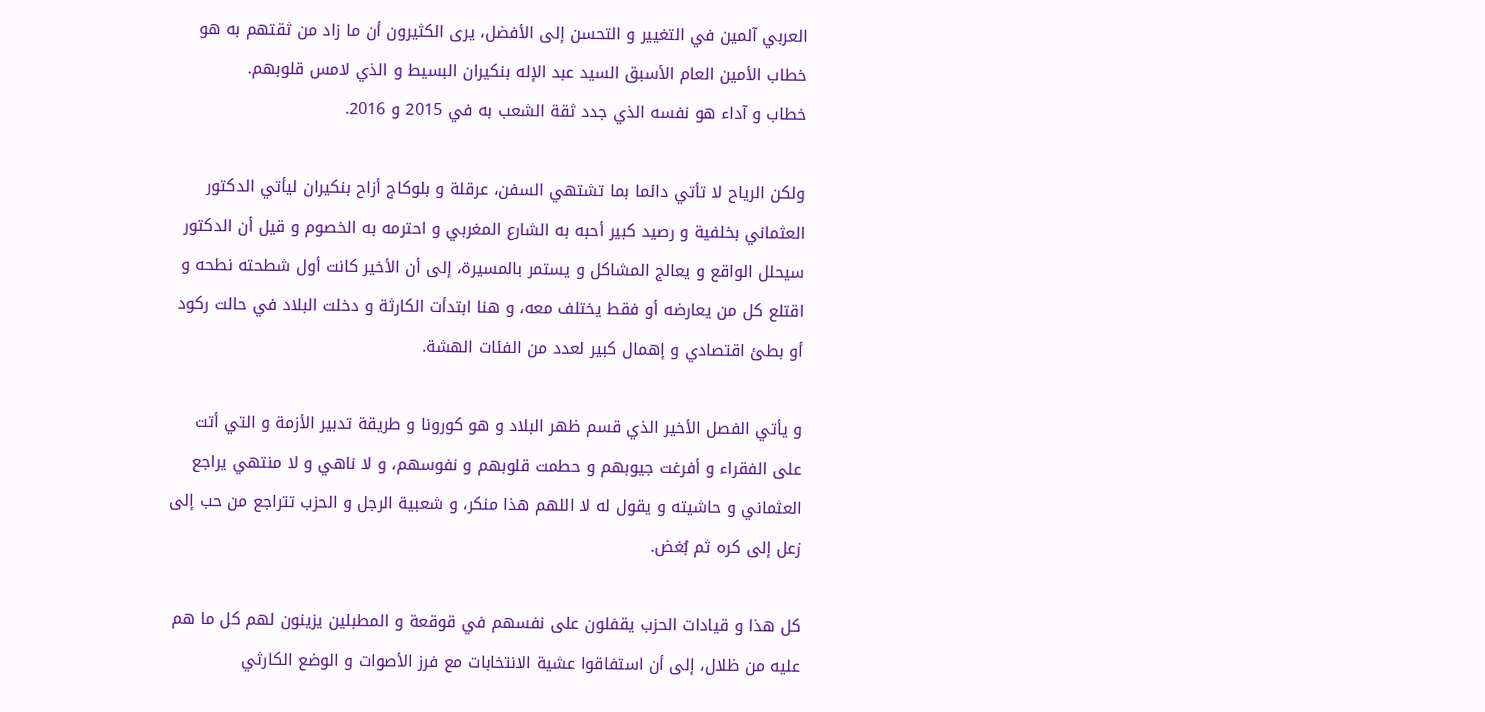العربي آلمين في التغيير و التحسن إلى الأفضل، يرى الكثيرون أن ما زاد من ثقتهم به هو خطاب الأمين العام الأسبق السيد عبد الإله بنكيران البسيط و الذي لامس قلوبهم.
خطاب و آداء هو نفسه الذي جدد ثقة الشعب به في 2015 و 2016.

ولكن الرياح لا تأتي دائما بما تشتهي السفن، عرقلة و بلوكاج أزاح بنكيران ليأتي الدكتور العثماني بخلفية و رصيد كبير أحبه به الشارع المغربي و احترمه به الخصوم و قيل أن الدكتور سيحلل الواقع و يعالج المشاكل و يستمر بالمسيرة، إلى أن الأخير كانت أول شطحته نطحه و اقتلع كل من يعارضه أو فقط يختلف معه، و هنا ابتدأت الكارثة و دخلت البلاد في حالت ركود أو بطئ اقتصادي و إهمال كبير لعدد من الفئات الهشة.

و يأتي الفصل الأخير الذي قسم ظهر البلاد و هو كورونا و طريقة تدبير الأزمة و التي أتت على الفقراء و أفرغت جيوبهم و حطمت قلوبهم و نفوسهم، و لا ناهي و لا منتهي يراجع العثماني و حاشيته و يقول له لا اللهم هذا منكر، و شعبية الرجل و الحزب تتراجع من حب إلى زعل إلى كره ثم بُغض.

كل هذا و قيادات الحزب يقفلون على نفسهم في قوقعة و المطبلين يزينون لهم كل ما هم عليه من ظلال، إلى أن استفاقوا عشية الانتخابات مع فرز الأصوات و الوضع الكارثي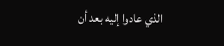الذي عادوا إليه بعد أن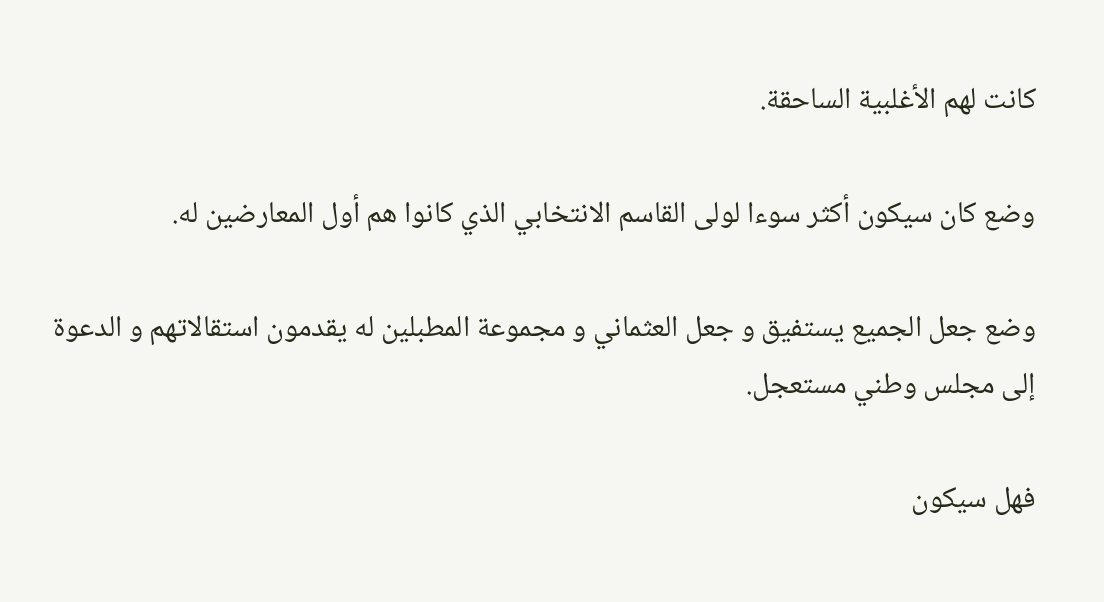كانت لهم الأغلبية الساحقة.

وضع كان سيكون أكثر سوءا لولى القاسم الانتخابي الذي كانوا هم أول المعارضين له.

وضع جعل الجميع يستفيق و جعل العثماني و مجموعة المطبلين له يقدمون استقالاتهم و الدعوة إلى مجلس وطني مستعجل.

فهل سيكون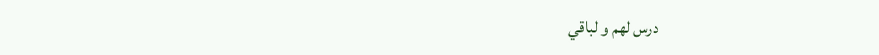درس لهم و لباقي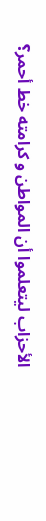الأحزاب ليتعلموا أن المواطن و كرامته خط أحمر؟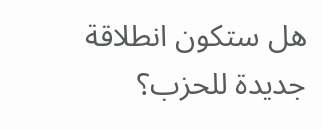هل ستكون انطلاقة جديدة للحزب؟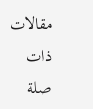مقالات ذات صلة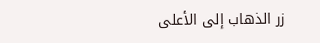زر الذهاب إلى الأعلى